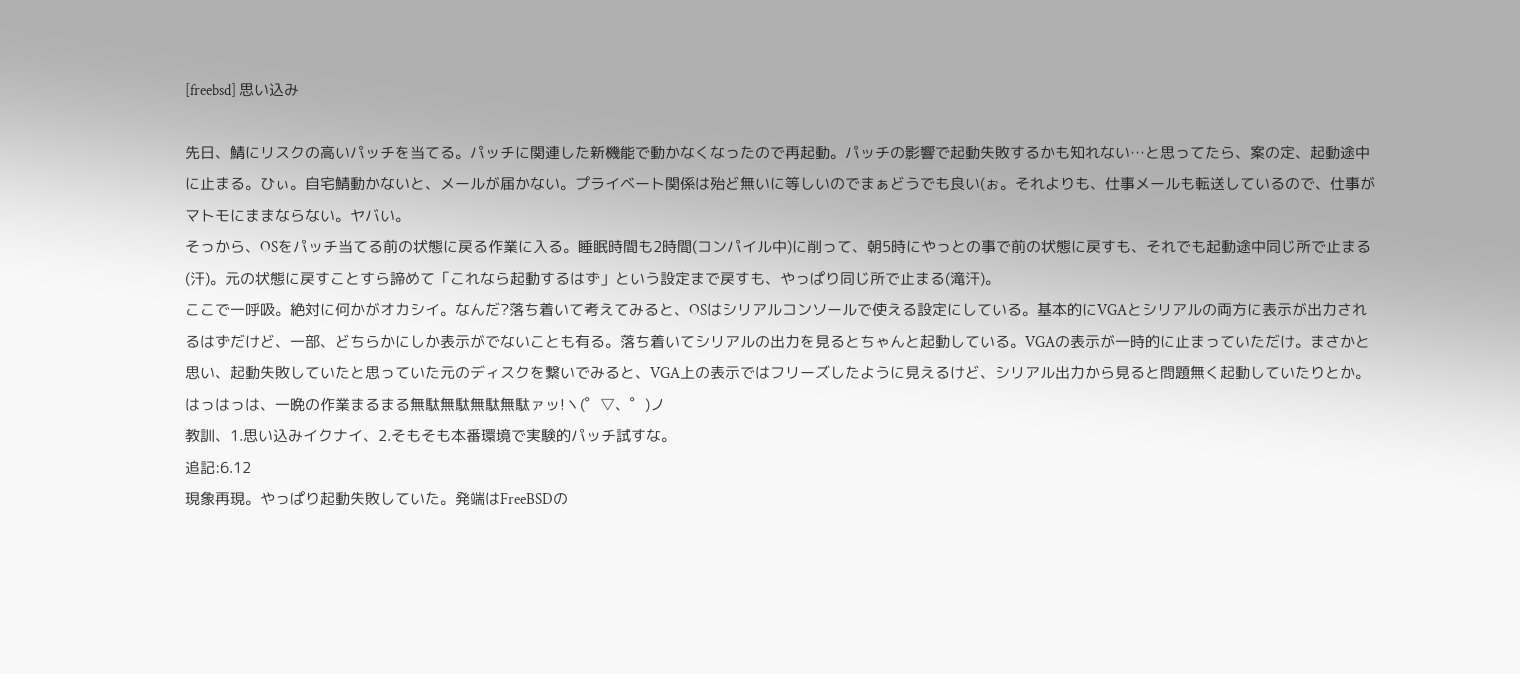[freebsd] 思い込み

先日、鯖にリスクの高いパッチを当てる。パッチに関連した新機能で動かなくなったので再起動。パッチの影響で起動失敗するかも知れない…と思ってたら、案の定、起動途中に止まる。ひぃ。自宅鯖動かないと、メールが届かない。プライベート関係は殆ど無いに等しいのでまぁどうでも良い(ぉ。それよりも、仕事メールも転送しているので、仕事がマトモにままならない。ヤバい。
そっから、OSをパッチ当てる前の状態に戻る作業に入る。睡眠時間も2時間(コンパイル中)に削って、朝5時にやっとの事で前の状態に戻すも、それでも起動途中同じ所で止まる(汗)。元の状態に戻すことすら諦めて「これなら起動するはず」という設定まで戻すも、やっぱり同じ所で止まる(滝汗)。
ここで一呼吸。絶対に何かがオカシイ。なんだ?落ち着いて考えてみると、OSはシリアルコンソールで使える設定にしている。基本的にVGAとシリアルの両方に表示が出力されるはずだけど、一部、どちらかにしか表示がでないことも有る。落ち着いてシリアルの出力を見るとちゃんと起動している。VGAの表示が一時的に止まっていただけ。まさかと思い、起動失敗していたと思っていた元のディスクを繋いでみると、VGA上の表示ではフリーズしたように見えるけど、シリアル出力から見ると問題無く起動していたりとか。
はっはっは、一晩の作業まるまる無駄無駄無駄無駄ァッ!ヽ(゜▽、゜)ノ
教訓、1.思い込みイクナイ、2.そもそも本番環境で実験的パッチ試すな。
追記:6.12
現象再現。やっぱり起動失敗していた。発端はFreeBSDの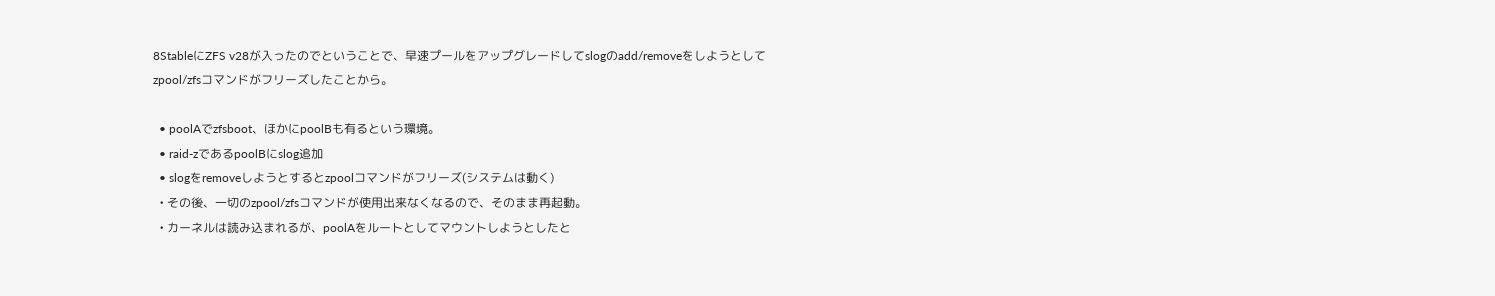8StableにZFS v28が入ったのでということで、早速プールをアップグレードしてslogのadd/removeをしようとしてzpool/zfsコマンドがフリーズしたことから。

  • poolAでzfsboot、ほかにpoolBも有るという環境。
  • raid-zであるpoolBにslog追加
  • slogをremoveしようとするとzpoolコマンドがフリーズ(システムは動く)
  • その後、一切のzpool/zfsコマンドが使用出来なくなるので、そのまま再起動。
  • カーネルは読み込まれるが、poolAをルートとしてマウントしようとしたと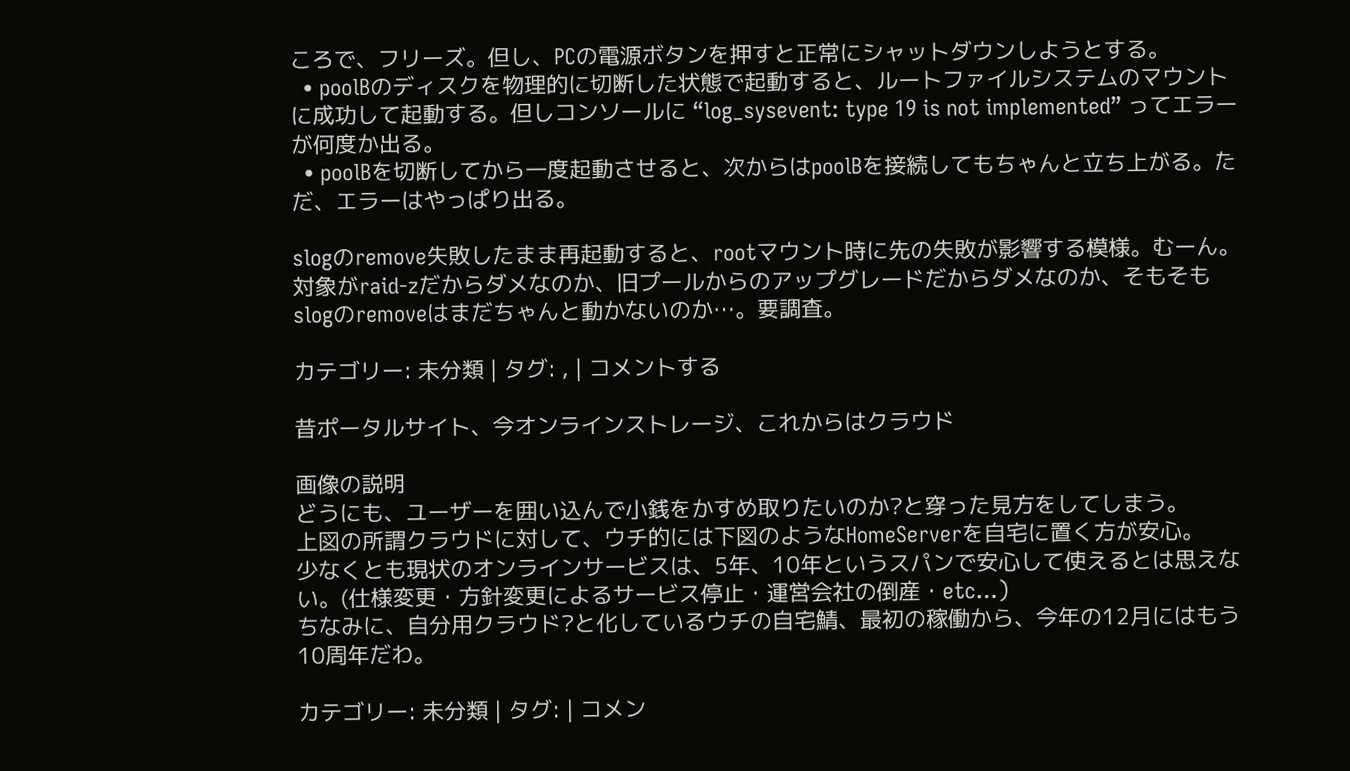ころで、フリーズ。但し、PCの電源ボタンを押すと正常にシャットダウンしようとする。
  • poolBのディスクを物理的に切断した状態で起動すると、ルートファイルシステムのマウントに成功して起動する。但しコンソールに “log_sysevent: type 19 is not implemented” ってエラーが何度か出る。
  • poolBを切断してから一度起動させると、次からはpoolBを接続してもちゃんと立ち上がる。ただ、エラーはやっぱり出る。

slogのremove失敗したまま再起動すると、rootマウント時に先の失敗が影響する模様。むーん。対象がraid-zだからダメなのか、旧プールからのアップグレードだからダメなのか、そもそもslogのremoveはまだちゃんと動かないのか…。要調査。

カテゴリー: 未分類 | タグ: , | コメントする

昔ポータルサイト、今オンラインストレージ、これからはクラウド

画像の説明
どうにも、ユーザーを囲い込んで小銭をかすめ取りたいのか?と穿った見方をしてしまう。
上図の所謂クラウドに対して、ウチ的には下図のようなHomeServerを自宅に置く方が安心。
少なくとも現状のオンラインサービスは、5年、10年というスパンで安心して使えるとは思えない。(仕様変更・方針変更によるサービス停止・運営会社の倒産・etc…)
ちなみに、自分用クラウド?と化しているウチの自宅鯖、最初の稼働から、今年の12月にはもう10周年だわ。

カテゴリー: 未分類 | タグ: | コメン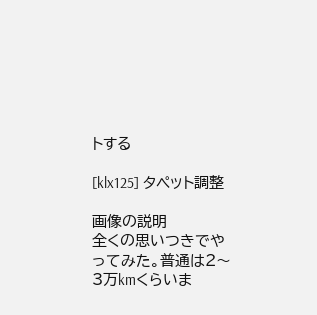トする

[klx125] タペット調整

画像の説明
全くの思いつきでやってみた。普通は2〜3万kmくらいま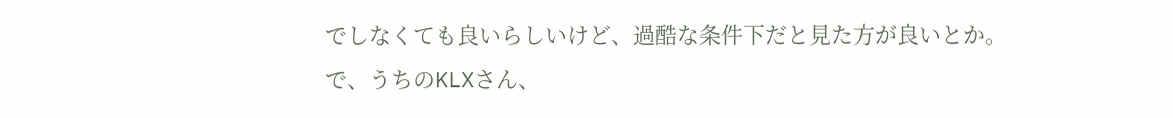でしなくても良いらしいけど、過酷な条件下だと見た方が良いとか。
で、うちのKLXさん、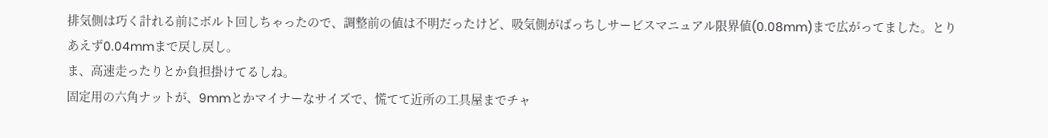排気側は巧く計れる前にボルト回しちゃったので、調整前の値は不明だったけど、吸気側がばっちしサービスマニュアル限界値(0.08mm)まで広がってました。とりあえず0.04mmまで戻し戻し。
ま、高速走ったりとか負担掛けてるしね。
固定用の六角ナットが、9mmとかマイナーなサイズで、慌てて近所の工具屋までチャ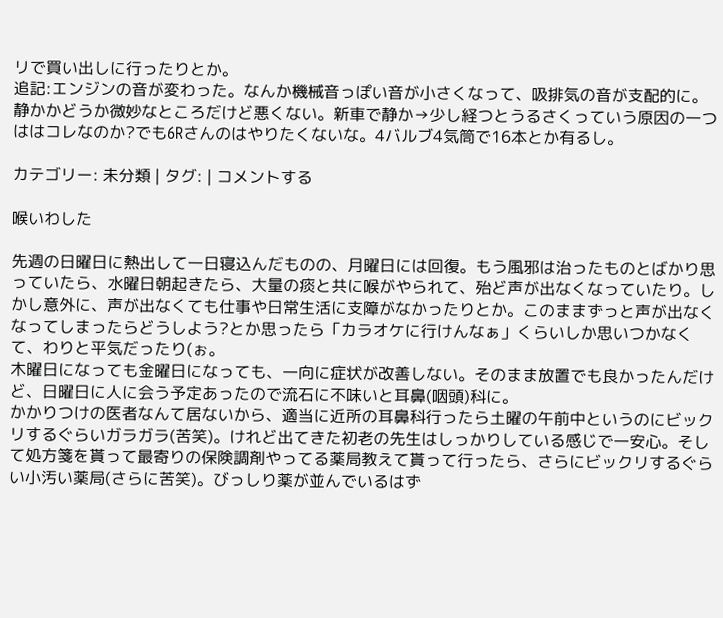リで買い出しに行ったりとか。
追記:エンジンの音が変わった。なんか機械音っぽい音が小さくなって、吸排気の音が支配的に。静かかどうか微妙なところだけど悪くない。新車で静か→少し経つとうるさくっていう原因の一つははコレなのか?でも6Rさんのはやりたくないな。4バルブ4気筒で16本とか有るし。

カテゴリー: 未分類 | タグ: | コメントする

喉いわした

先週の日曜日に熱出して一日寝込んだものの、月曜日には回復。もう風邪は治ったものとばかり思っていたら、水曜日朝起きたら、大量の痰と共に喉がやられて、殆ど声が出なくなっていたり。しかし意外に、声が出なくても仕事や日常生活に支障がなかったりとか。このままずっと声が出なくなってしまったらどうしよう?とか思ったら「カラオケに行けんなぁ」くらいしか思いつかなくて、わりと平気だったり(ぉ。
木曜日になっても金曜日になっても、一向に症状が改善しない。そのまま放置でも良かったんだけど、日曜日に人に会う予定あったので流石に不味いと耳鼻(咽頭)科に。
かかりつけの医者なんて居ないから、適当に近所の耳鼻科行ったら土曜の午前中というのにビックリするぐらいガラガラ(苦笑)。けれど出てきた初老の先生はしっかりしている感じで一安心。そして処方箋を貰って最寄りの保険調剤やってる薬局教えて貰って行ったら、さらにビックリするぐらい小汚い薬局(さらに苦笑)。びっしり薬が並んでいるはず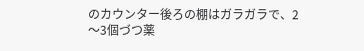のカウンター後ろの棚はガラガラで、2〜3個づつ薬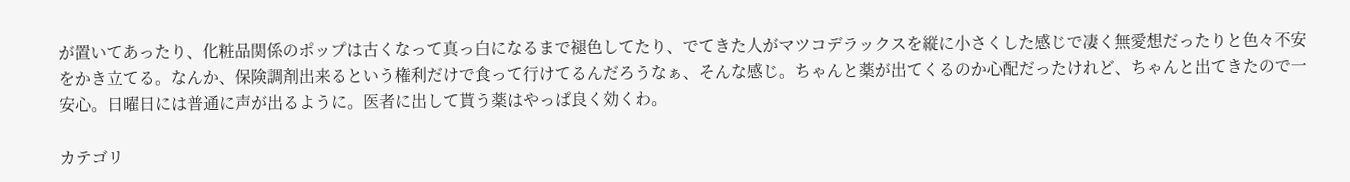が置いてあったり、化粧品関係のポップは古くなって真っ白になるまで褪色してたり、でてきた人がマツコデラックスを縦に小さくした感じで凄く無愛想だったりと色々不安をかき立てる。なんか、保険調剤出来るという権利だけで食って行けてるんだろうなぁ、そんな感じ。ちゃんと薬が出てくるのか心配だったけれど、ちゃんと出てきたので一安心。日曜日には普通に声が出るように。医者に出して貰う薬はやっぱ良く効くわ。

カテゴリ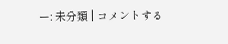ー: 未分類 | コメントする